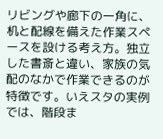リビングや廊下の一角に、机と配線を備えた作業スペースを設ける考え方。独立した書斎と違い、家族の気配のなかで作業できるのが特徴です。いえスタの実例では、階段ま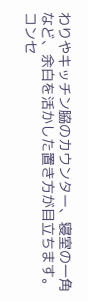わりやキッチン脇のカウンター、寝室の一角など、余白を活かした置き方が目立ちます。コンセ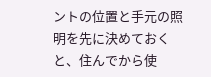ントの位置と手元の照明を先に決めておくと、住んでから使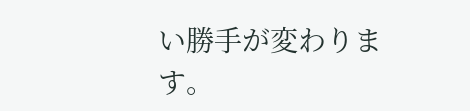い勝手が変わります。